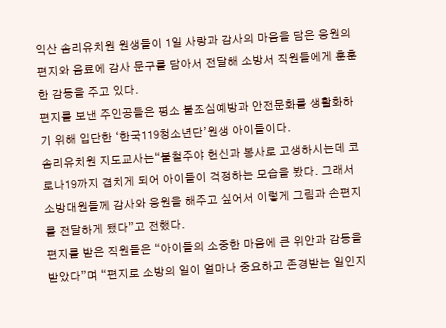익산 솜리유치원 원생들이 1일 사랑과 감사의 마음을 담은 응원의 편지와 음료에 감사 문구를 담아서 전달해 소방서 직원들에게 훈훈한 감동을 주고 있다.
편지를 보낸 주인공들은 평소 불조심예방과 안전문화를 생활화하기 위해 입단한 ‘한국119청소년단’원생 아이들이다.
솜리유치원 지도교사는“불철주야 헌신과 봉사로 고생하시는데 코로나19까지 겹치게 되어 아이들이 걱정하는 모습을 봤다. 그래서 소방대원들께 감사와 응원을 해주고 싶어서 이렇게 그림과 손편지를 전달하게 됐다”고 전했다.
편지를 받은 직원들은 “아이들의 소중한 마음에 큰 위안과 감동을 받았다”며 “편지로 소방의 일이 얼마나 중요하고 존경받는 일인지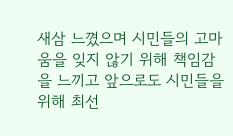새삼 느꼈으며 시민들의 고마움을 잊지 않기 위해 책임감을 느끼고 앞으로도 시민들을 위해 최선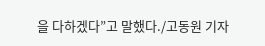을 다하겠다”고 말했다./고동원 기자